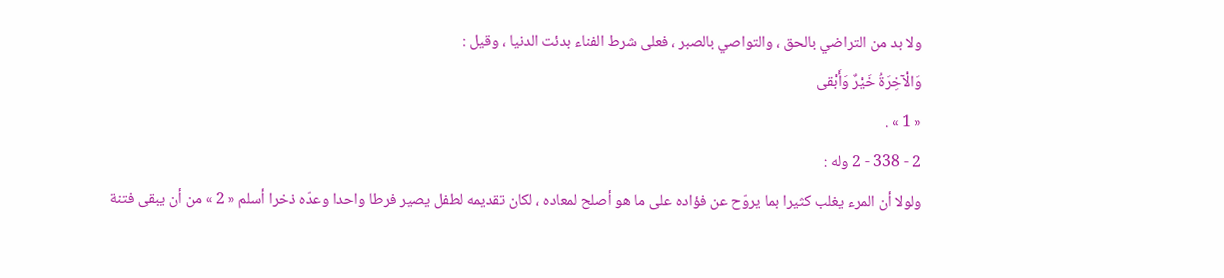ولا بد من التراضي بالحق ، والتواصي بالصبر ، فعلى شرط الفناء بدئت الدنيا ، وقيل :
وَالْآخِرَةُ خَيْرٌ وَأَبْقى
« 1 » .
2 - 338 - 2 وله :
ولولا أن المرء يغلب كثيرا بما يروّح عن فؤاده على ما هو أصلح لمعاده ، لكان تقديمه لطفل يصير فرطا واحدا وعدّه ذخرا أسلم « 2 » من أن يبقى فتنة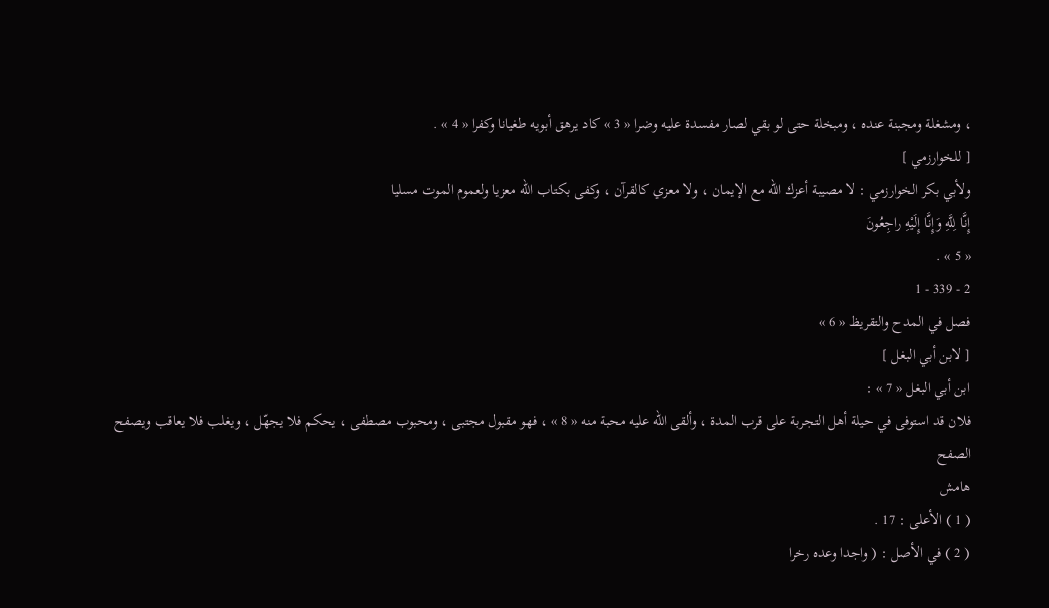، ومشغلة ومجبنة عنده ، ومبخلة حتى لو بقي لصار مفسدة عليه وضرا « 3 » كاد يرهق أبويه طغيانا وكفرا « 4 » .
[ للخوارزمي ]
ولأبي بكر الخوارزمي : لا مصيبة أعزك اللّه مع الإيمان ، ولا معزي كالقرآن ، وكفى بكتاب اللّه معزيا ولعموم الموت مسليا
إِنَّا لِلَّهِ وَإِنَّا إِلَيْهِ راجِعُونَ
« 5 » .
2 - 339 - 1
فصل في المدح والتقريظ « 6 »
[ لابن أبي البغل ]
ابن أبي البغل « 7 » :
فلان قد استوفى في حيلة أهل التجربة على قرب المدة ، وألقى اللّه عليه محبة منه « 8 » ، فهو مقبول مجتبى ، ومحبوب مصطفى ، يحكم فلا يجهّل ، ويغلب فلا يعاقب ويصفح الصفح
هامش
( 1 ) الأعلى : 17 .
( 2 ) في الأصل : ( واجدا وعده رخرا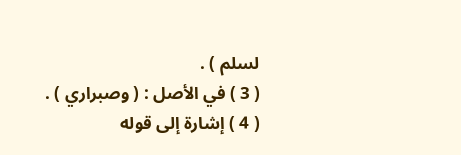لسلم ) .
( 3 ) في الأصل : ( وصبراري ) .
( 4 ) إشارة إلى قوله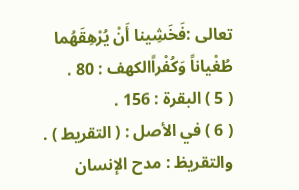تعالى :فَخَشِينا أَنْ يُرْهِقَهُما طُغْياناً وَكُفْراًالكهف : 80 .
( 5 ) البقرة : 156 .
( 6 ) في الأصل : ( التقريط ) . والتقريظ : مدح الإنسان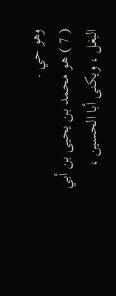وهو حي .
( 7 ) هو محمد بن يحيى بن أبي البغل ، ويكنى أبا الحسين ،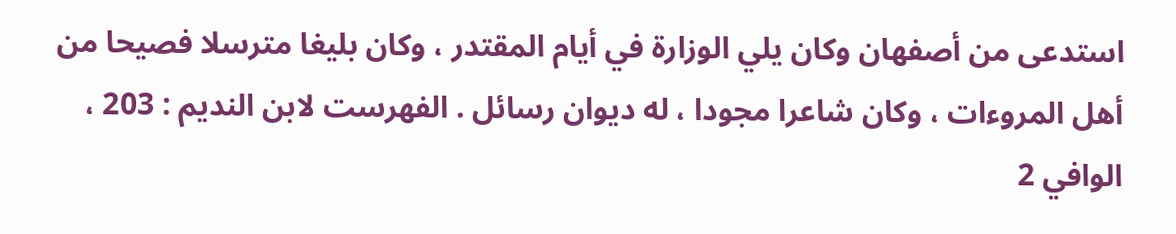استدعى من أصفهان وكان يلي الوزارة في أيام المقتدر ، وكان بليغا مترسلا فصيحا من أهل المروءات ، وكان شاعرا مجودا ، له ديوان رسائل . الفهرست لابن النديم : 203 ، الوافي 2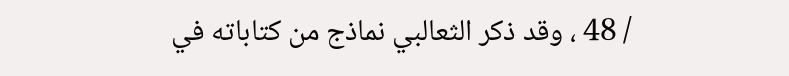/ 48 ، وقد ذكر الثعالبي نماذج من كتاباته في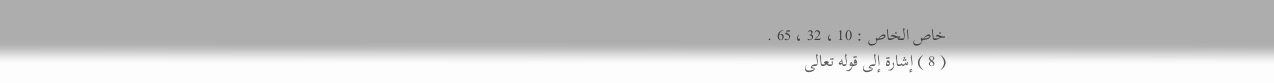خاص الخاص : 10 ، 32 ، 65 .
( 8 ) إشارة إلى قوله تعالى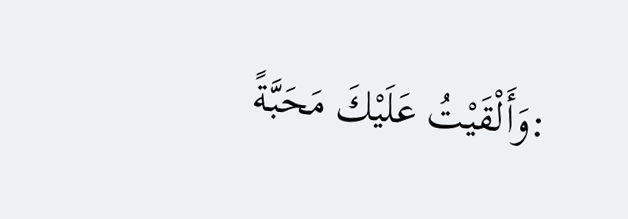:وَأَلْقَيْتُ عَلَيْكَ مَحَبَّةً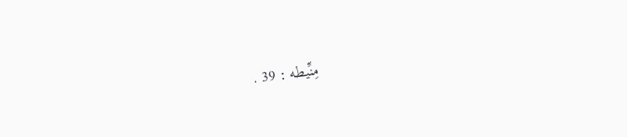مِنِّيطه : 39 .